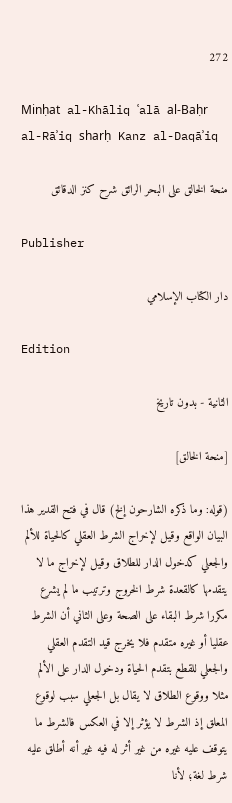272

Minḥat al-Khāliq ʿalā al-Baḥr al-Rāʾiq sharḥ Kanz al-Daqāʾiq

منحة الخالق على البحر الرائق شرح كنز الدقائق

Publisher

دار الكتاب الإسلامي

Edition

الثانية - بدون تاريخ

[منحة الخالق]

(قوله: وما ذكره الشارحون إلخ) قال في فتح القدير هذا البيان الواقع وقيل لإخراج الشرط العقلي كالحياة للألم والجعلي كدخول الدار للطلاق وقيل لإخراج ما لا يتقدمها كالقعدة شرط الخروج وترتيب ما لم يشرع مكررا شرط البقاء على الصحة وعلى الثاني أن الشرط عقليا أو غيره متقدم فلا يخرج قيد التقدم العقلي والجعلي للقطع بتقدم الحياة ودخول الدار على الألم مثلا ووقوع الطلاق لا يقال بل الجعلي سبب لوقوع المعلق إذ الشرط لا يؤثر إلا في العكس فالشرط ما يتوقف عليه غيره من غير أثر له فيه غير أنه أطلق عليه شرط لغة؛ لأنا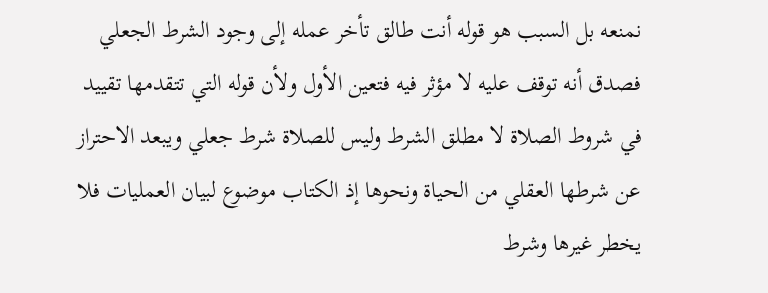نمنعه بل السبب هو قوله أنت طالق تأخر عمله إلى وجود الشرط الجعلي فصدق أنه توقف عليه لا مؤثر فيه فتعين الأول ولأن قوله التي تتقدمها تقييد في شروط الصلاة لا مطلق الشرط وليس للصلاة شرط جعلي ويبعد الاحتراز عن شرطها العقلي من الحياة ونحوها إذ الكتاب موضوع لبيان العمليات فلا يخطر غيرها وشرط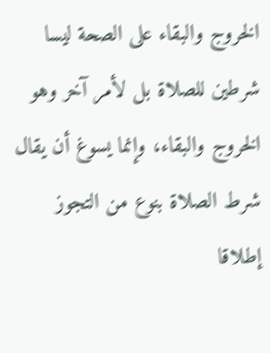الخروج والبقاء على الصحة ليسا شرطين للصلاة بل لأمر آخر وهو الخروج والبقاء، وإنما يسوغ أن يقال شرط الصلاة بنوع من التجوز إطلاقا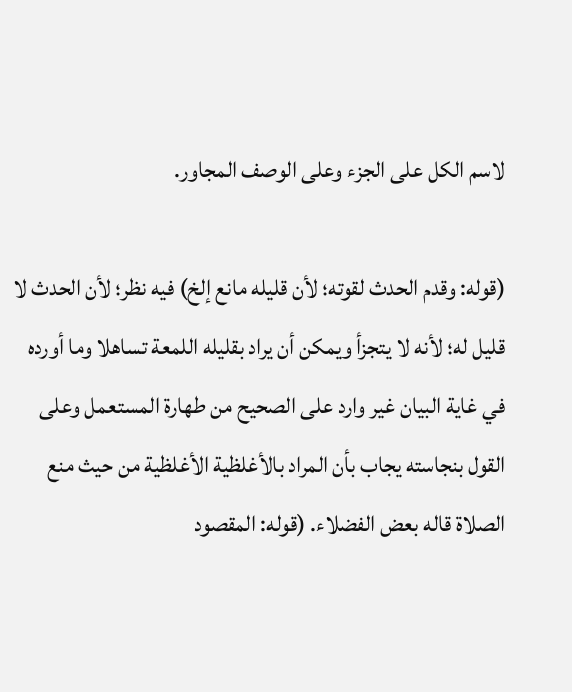لاسم الكل على الجزء وعلى الوصف المجاور.

(قوله: وقدم الحدث لقوته؛ لأن قليله مانع إلخ) فيه نظر؛ لأن الحدث لا قليل له؛ لأنه لا يتجزأ ويمكن أن يراد بقليله اللمعة تساهلا وما أورده في غاية البيان غير وارد على الصحيح من طهارة المستعمل وعلى القول بنجاسته يجاب بأن المراد بالأغلظية الأغلظية من حيث منع الصلاة قاله بعض الفضلاء. (قوله: المقصود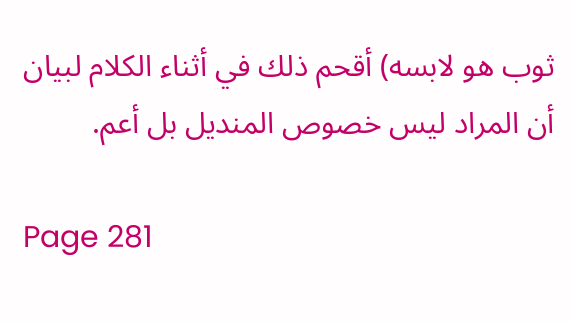ثوب هو لابسه) أقحم ذلك في أثناء الكلام لبيان أن المراد ليس خصوص المنديل بل أعم.

Page 281